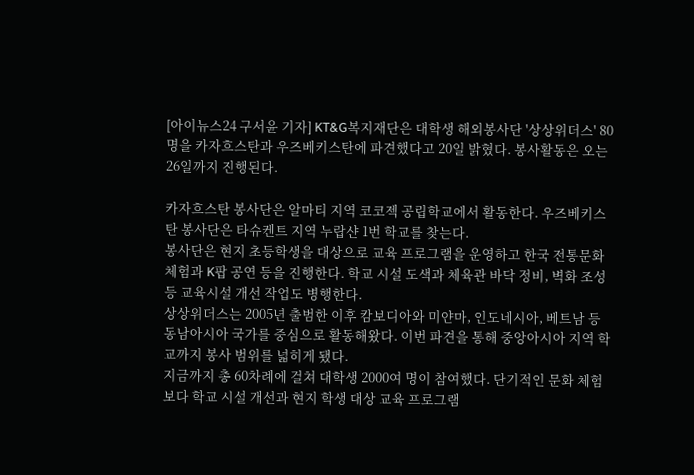[아이뉴스24 구서윤 기자] KT&G복지재단은 대학생 해외봉사단 '상상위더스' 80명을 카자흐스탄과 우즈베키스탄에 파견했다고 20일 밝혔다. 봉사활동은 오는 26일까지 진행된다.

카자흐스탄 봉사단은 알마티 지역 코코젝 공립학교에서 활동한다. 우즈베키스탄 봉사단은 타슈켄트 지역 누랍샨 1번 학교를 찾는다.
봉사단은 현지 초등학생을 대상으로 교육 프로그램을 운영하고 한국 전통문화 체험과 K팝 공연 등을 진행한다. 학교 시설 도색과 체육관 바닥 정비, 벽화 조성 등 교육시설 개선 작업도 병행한다.
상상위더스는 2005년 출범한 이후 캄보디아와 미얀마, 인도네시아, 베트남 등 동남아시아 국가를 중심으로 활동해왔다. 이번 파견을 통해 중앙아시아 지역 학교까지 봉사 범위를 넓히게 됐다.
지금까지 총 60차례에 걸쳐 대학생 2000여 명이 참여했다. 단기적인 문화 체험보다 학교 시설 개선과 현지 학생 대상 교육 프로그램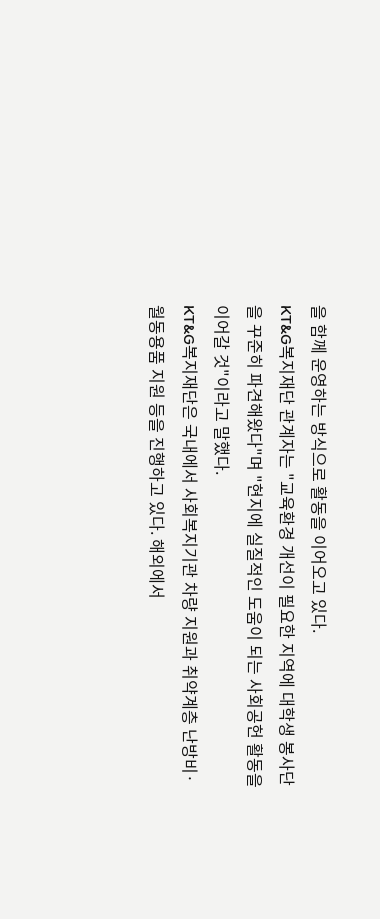을 함께 운영하는 방식으로 활동을 이어오고 있다.
KT&G복지재단 관계자는 "교육환경 개선이 필요한 지역에 대학생 봉사단을 꾸준히 파견해왔다"며 "현지에 실질적인 도움이 되는 사회공헌 활동을 이어갈 것"이라고 말했다.
KT&G복지재단은 국내에서 사회복지기관 차량 지원과 취약계층 난방비·월동용품 지원 등을 진행하고 있다. 해외에서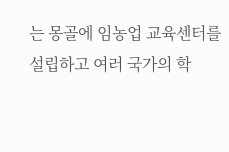는 몽골에 임농업 교육센터를 설립하고 여러 국가의 학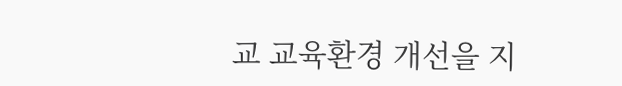교 교육환경 개선을 지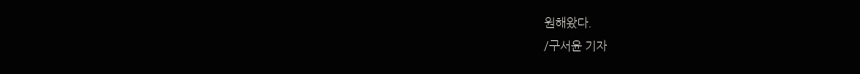원해왔다.
/구서윤 기자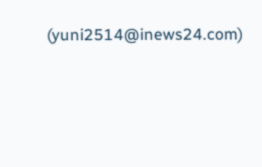(yuni2514@inews24.com)